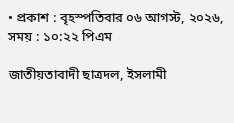• প্রকাশ : বৃহস্পতিবার ০৬ আগস্ট, ২০২৬, সময় : ১০:২২ পিএম

জাতীয়তাবাদী ছাত্রদল, ইসলামী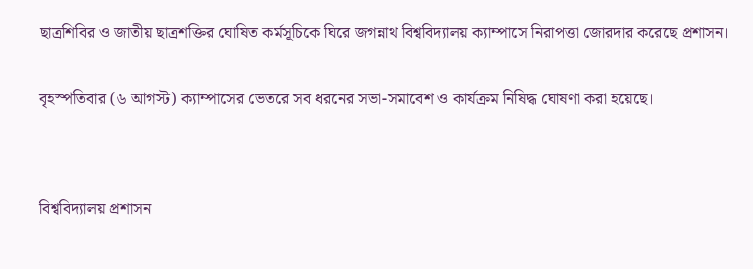ছাত্রশিবির ও জাতীয় ছাত্রশক্তির ঘোষিত কর্মসূচিকে ঘিরে জগন্নাথ বিশ্ববিদ্যালয় ক্যাম্পাসে নিরাপত্তা জোরদার করেছে প্রশাসন।


বৃহস্পতিবার (৬ আগস্ট) ক্যাম্পাসের ভেতরে সব ধরনের সভা-সমাবেশ ও কার্যক্রম নিষিদ্ধ ঘোষণা করা হয়েছে।




বিশ্ববিদ্যালয় প্রশাসন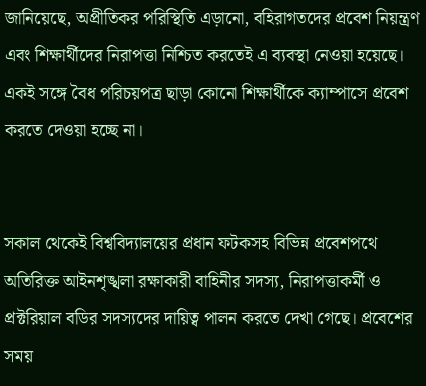জানিয়েছে, অপ্রীতিকর পরিস্থিতি এড়ানো, বহিরাগতদের প্রবেশ নিয়ন্ত্রণ এবং শিক্ষার্থীদের নিরাপত্তা নিশ্চিত করতেই এ ব্যবস্থা নেওয়া হয়েছে। একই সঙ্গে বৈধ পরিচয়পত্র ছাড়া কোনো শিক্ষার্থীকে ক্যাম্পাসে প্রবেশ করতে দেওয়া হচ্ছে না।


সকাল থেকেই বিশ্ববিদ্যালয়ের প্রধান ফটকসহ বিভিন্ন প্রবেশপথে অতিরিক্ত আইনশৃঙ্খলা রক্ষাকারী বাহিনীর সদস্য, নিরাপত্তাকর্মী ও প্রক্টরিয়াল বডির সদস্যদের দায়িত্ব পালন করতে দেখা গেছে। প্রবেশের সময়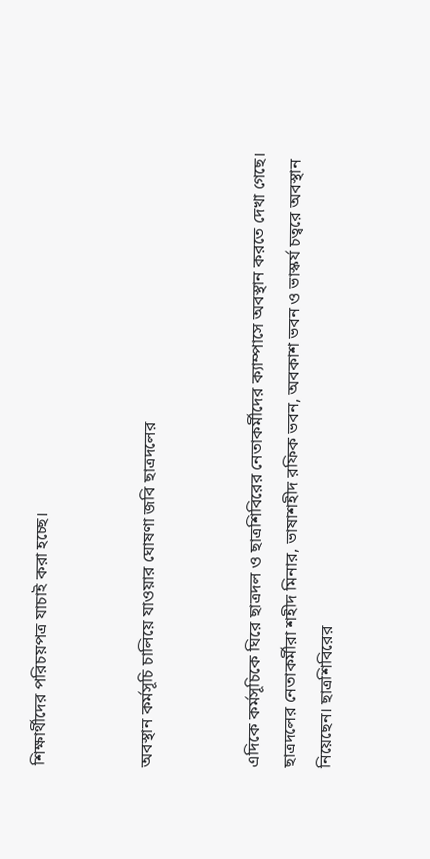শিক্ষার্থীদের পরিচয়পত্র যাচাই করা হচ্ছে।


অবস্থান কর্মসূচি চালিয়ে যাওয়ার ঘোষণা জবি ছাত্রদলের


এদিকে কর্মসূচিকে ঘিরে ছাত্রদল ও ছাত্রশিবিরের নেতাকর্মীদের ক্যাম্পাসে অবস্থান করতে দেখা গেছে। ছাত্রদলের নেতাকর্মীরা শহীদ মিনার, ভাষাশহীদ রফিক ভবন, অবকাশ ভবন ও ভাস্কর্য চত্বরে অবস্থান নিয়েছেন। ছাত্রশিবিরের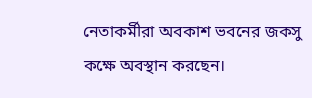নেতাকর্মীরা অবকাশ ভবনের জকসু কক্ষে অবস্থান করছেন।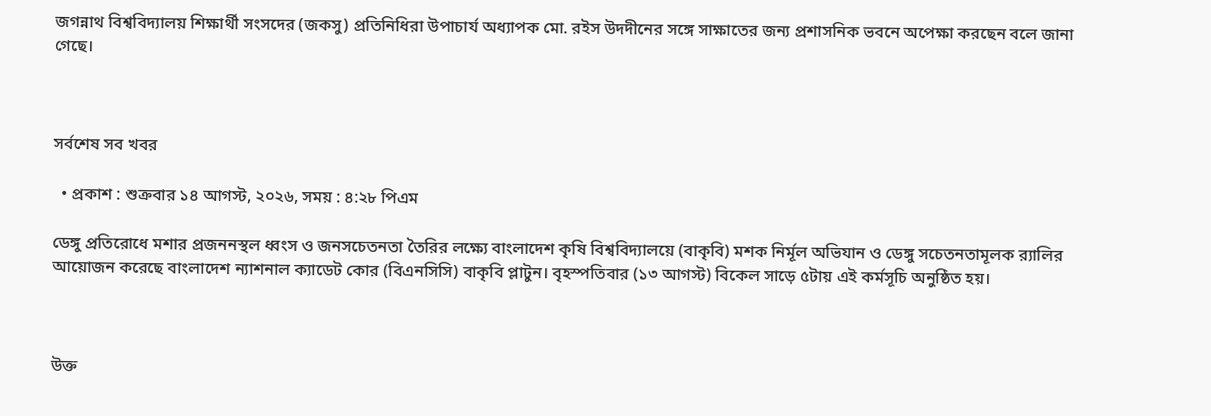জগন্নাথ বিশ্ববিদ্যালয় শিক্ষার্থী সংসদের (জকসু) প্রতিনিধিরা উপাচার্য অধ্যাপক মো. রইস উদদীনের সঙ্গে সাক্ষাতের জন্য প্রশাসনিক ভবনে অপেক্ষা করছেন বলে জানা গেছে।



সর্বশেষ সব খবর

  • প্রকাশ : শুক্রবার ১৪ আগস্ট, ২০২৬, সময় : ৪:২৮ পিএম

ডেঙ্গু প্রতিরোধে মশার প্রজননস্থল ধ্বংস ও জনসচেতনতা তৈরির লক্ষ্যে বাংলাদেশ কৃষি বিশ্ববিদ্যালয়ে (বাকৃবি) মশক নির্মূল অভিযান ও ডেঙ্গু সচেতনতামূলক র‍্যালির আয়োজন করেছে বাংলাদেশ ন্যাশনাল ক্যাডেট কোর (বিএনসিসি) বাকৃবি প্লাটুন। বৃহস্পতিবার (১৩ আগস্ট) বিকেল সাড়ে ৫টায় এই কর্মসূচি অনুষ্ঠিত হয়।



উক্ত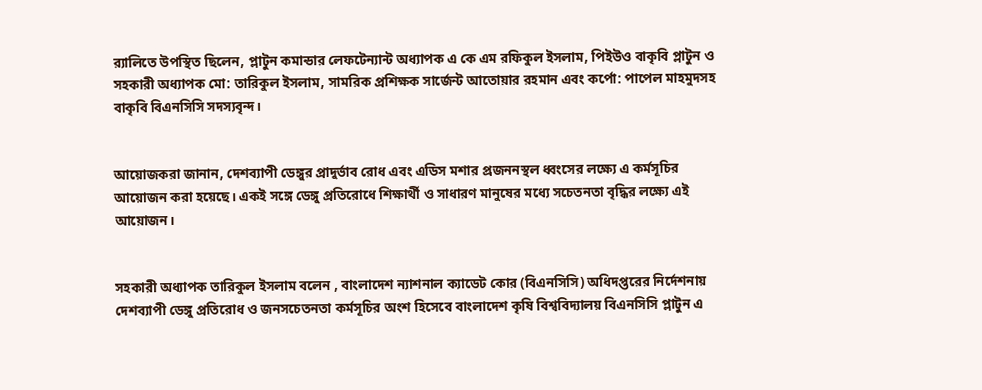র‍্যালিতে উপস্থিত ছিলেন, প্লাটুন কমান্ডার লেফটেন্যান্ট অধ্যাপক এ কে এম রফিকুল ইসলাম, পিইউও বাকৃবি প্লাটুন ও সহকারী অধ্যাপক মো: তারিকুল ইসলাম, সামরিক প্রশিক্ষক সার্জেন্ট আতোয়ার রহমান এবং কর্পো: পাপেল মাহমুদসহ বাকৃবি বিএনসিসি সদস্যবৃন্দ।


আয়োজকরা জানান, দেশব্যাপী ডেঙ্গুর প্রাদুর্ভাব রোধ এবং এডিস মশার প্রজননস্থল ধ্বংসের লক্ষ্যে এ কর্মসূচির আয়োজন করা হয়েছে। একই সঙ্গে ডেঙ্গু প্রতিরোধে শিক্ষার্থী ও সাধারণ মানুষের মধ্যে সচেতনতা বৃদ্ধির লক্ষ্যে এই আয়োজন।


সহকারী অধ্যাপক তারিকুল ইসলাম বলেন , বাংলাদেশ ন্যাশনাল ক্যাডেট কোর (বিএনসিসি) অধিদপ্তরের নির্দেশনায় দেশব্যাপী ডেঙ্গু প্রতিরোধ ও জনসচেতনতা কর্মসূচির অংশ হিসেবে বাংলাদেশ কৃষি বিশ্ববিদ্যালয় বিএনসিসি প্লাটুন এ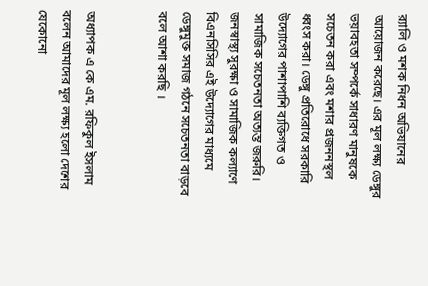র‍্যালি ও মশক নিধন অভিযানের আয়োজন করেছে। এর মূল লক্ষ্য ডেঙ্গুর ভয়াবহতা সম্পর্কে সাধারণ মানুষকে সচেতন করা এবং মশার প্রজননস্থল ধ্বংস করা। ডেঙ্গু প্রতিরোধে সরকারি উদ্যোগের পাশাপাশি ব্যক্তিগত ও সামাজিক সচেতনতা অত্যন্ত জরুরি। জনস্বাস্থ্য সুরক্ষা ও সামাজিক কল্যাণে বিএনসিসির এই উদ্যোগের মাধ্যমে ডেঙ্গুমুক্ত সমাজ গঠনে সচেতনতা বাড়বে বলে আশা করছি ।


অধ্যাপক এ কে এম. রফিকুল ইসলাম বলেন আমাদের মূল লক্ষ্য হলো দেশের যেকোনো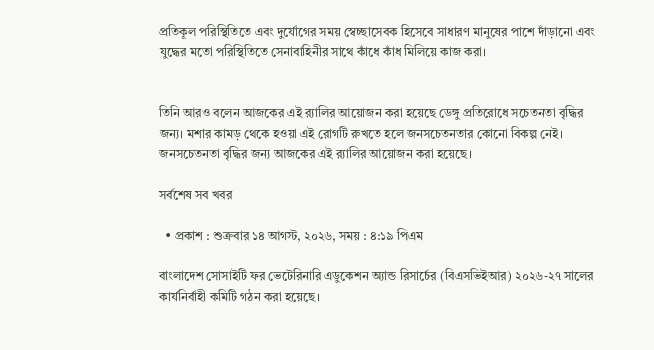প্রতিকূল পরিস্থিতিতে এবং দুর্যোগের সময় স্বেচ্ছাসেবক হিসেবে সাধারণ মানুষের পাশে দাঁড়ানো এবং যুদ্ধের মতো পরিস্থিতিতে সেনাবাহিনীর সাথে কাঁধে কাঁধ মিলিয়ে কাজ করা।


তিনি আরও বলেন আজকের এই র‍্যালির আয়োজন করা হয়েছে ডেঙ্গু প্রতিরোধে সচেতনতা বৃদ্ধির জন্য। মশার কামড় থেকে হওয়া এই রোগটি রুখতে হলে জনসচেতনতার কোনো বিকল্প নেই। জনসচেতনতা বৃদ্ধির জন্য আজকের এই র‍্যালির আয়োজন করা হয়েছে।

সর্বশেষ সব খবর

  • প্রকাশ : শুক্রবার ১৪ আগস্ট, ২০২৬, সময় : ৪:১৯ পিএম

বাংলাদেশ সোসাইটি ফর ভেটেরিনারি এডুকেশন অ্যান্ড রিসার্চের (বিএসভিইআর) ২০২৬-২৭ সালের কার্যনির্বাহী কমিটি গঠন করা হয়েছে।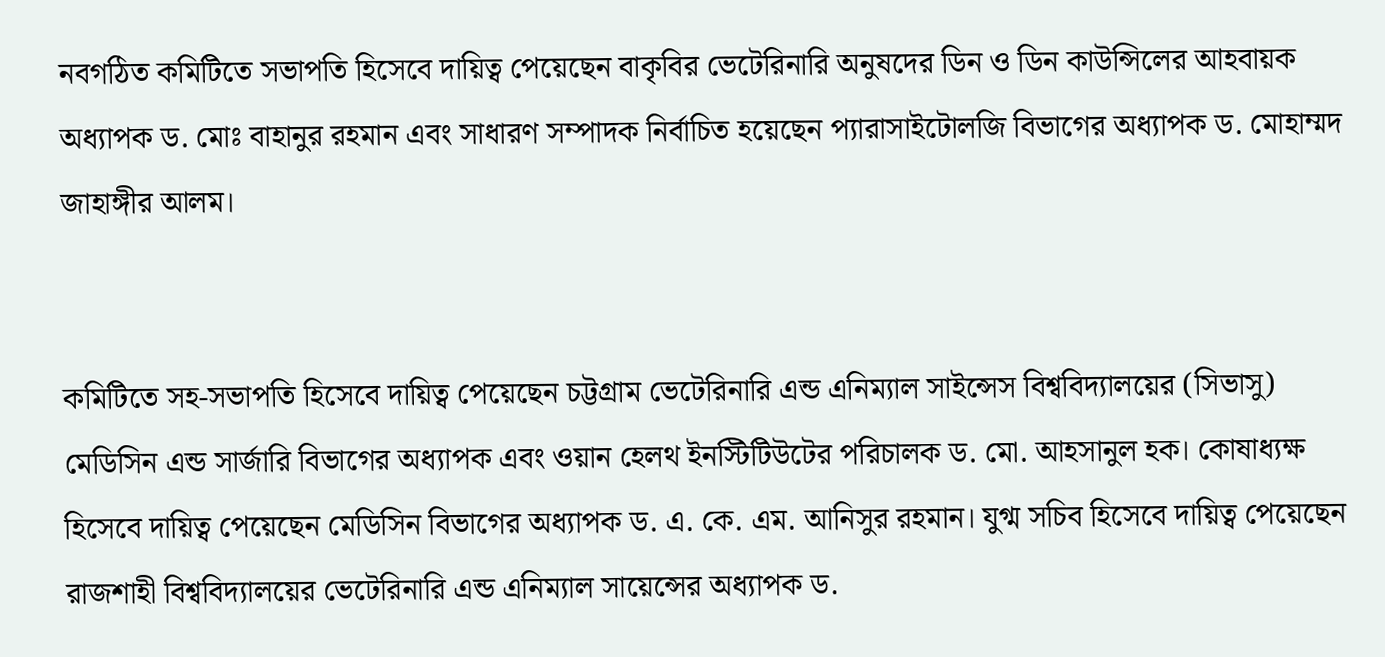নবগঠিত কমিটিতে সভাপতি হিসেবে দায়িত্ব পেয়েছেন বাকৃবির ভেটেরিনারি অনুষদের ডিন ও ডিন কাউন্সিলের আহবায়ক অধ্যাপক ড. মোঃ বাহানুর রহমান এবং সাধারণ সম্পাদক নির্বাচিত হয়েছেন প্যারাসাইটোলজি বিভাগের অধ্যাপক ড. মোহাম্মদ জাহাঙ্গীর আলম।


কমিটিতে সহ-সভাপতি হিসেবে দায়িত্ব পেয়েছেন চট্টগ্রাম ভেটেরিনারি এন্ড এনিম্যাল সাইন্সেস বিশ্ববিদ্যালয়ের (সিভাসু) মেডিসিন এন্ড সার্জারি বিভাগের অধ্যাপক এবং ওয়ান হেলথ ইনস্টিটিউটের পরিচালক ড. মো. আহসানুল হক। কোষাধ্যক্ষ হিসেবে দায়িত্ব পেয়েছেন মেডিসিন বিভাগের অধ্যাপক ড. এ. কে. এম. আনিসুর রহমান। যুগ্ম সচিব হিসেবে দায়িত্ব পেয়েছেন রাজশাহী বিশ্ববিদ্যালয়ের ভেটেরিনারি এন্ড এনিম্যাল সায়েন্সের অধ্যাপক ড.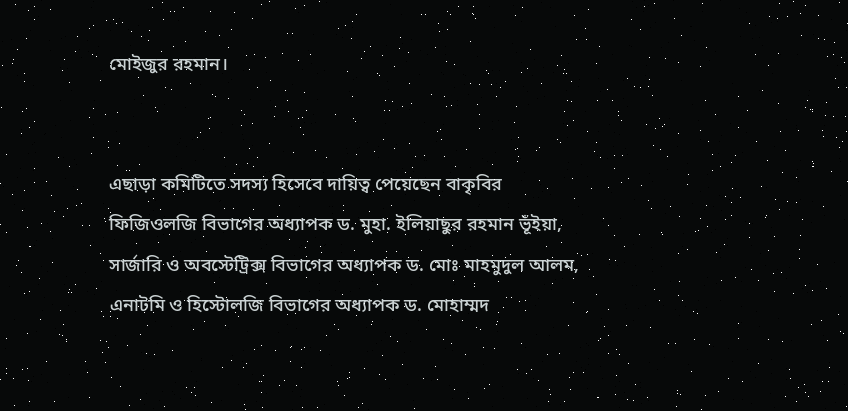মোইজুর রহমান।


এছাড়া কমিটিতে সদস্য হিসেবে দায়িত্ব পেয়েছেন বাকৃবির ফিজিওলজি বিভাগের অধ্যাপক ড. মুহা. ইলিয়াছুর রহমান ভূঁইয়া, সার্জারি ও অবস্টেট্রিক্স বিভাগের অধ্যাপক ড. মোঃ মাহমুদুল আলম, এনাটমি ও হিস্টোলজি বিভাগের অধ্যাপক ড. মোহাম্মদ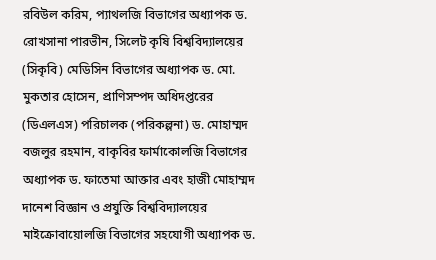রবিউল করিম, প্যাথলজি বিভাগের অধ্যাপক ড. রোখসানা পারভীন, সিলেট কৃষি বিশ্ববিদ্যালয়ের (সিকৃবি) মেডিসিন বিভাগের অধ্যাপক ড. মো. মুকতার হোসেন, প্রাণিসম্পদ অধিদপ্তরের (ডিএলএস) পরিচালক (পরিকল্পনা) ড. মোহাম্মদ বজলুর রহমান, বাকৃবির ফার্মাকোলজি বিভাগের অধ্যাপক ড. ফাতেমা আক্তার এবং হাজী মোহাম্মদ দানেশ বিজ্ঞান ও প্রযুক্তি বিশ্ববিদ্যালয়ের মাইক্রোবায়োলজি বিভাগের সহযোগী অধ্যাপক ড.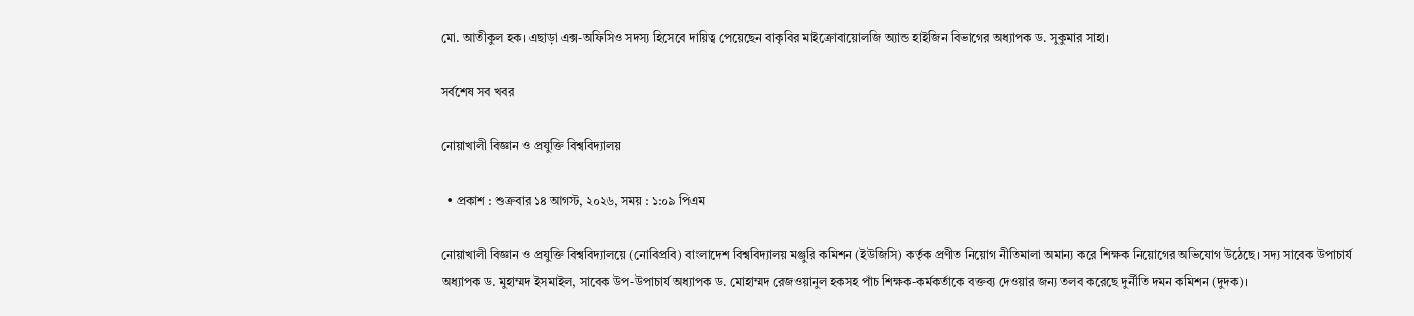মো. আতীকুল হক। এছাড়া এক্স-অফিসিও সদস্য হিসেবে দায়িত্ব পেয়েছেন বাকৃবির মাইক্রোবায়োলজি অ্যান্ড হাইজিন বিভাগের অধ্যাপক ড. সুকুমার সাহা।

সর্বশেষ সব খবর

নোয়াখালী বিজ্ঞান ও প্রযুক্তি বিশ্ববিদ্যালয়

  • প্রকাশ : শুক্রবার ১৪ আগস্ট, ২০২৬, সময় : ১:০৯ পিএম

নোয়াখালী বিজ্ঞান ও প্রযুক্তি বিশ্ববিদ্যালয়ে (নোবিপ্রবি) বাংলাদেশ বিশ্ববিদ্যালয় মঞ্জুরি কমিশন (ইউজিসি) কর্তৃক প্রণীত নিয়োগ নীতিমালা অমান্য করে শিক্ষক নিয়োগের অভিযোগ উঠেছে। সদ্য সাবেক উপাচার্য অধ্যাপক ড. মুহাম্মদ ইসমাইল, সাবেক উপ-উপাচার্য অধ্যাপক ড. মোহাম্মদ রেজওয়ানুল হকসহ পাঁচ শিক্ষক-কর্মকর্তাকে বক্তব্য দেওয়ার জন্য তলব করেছে দুর্নীতি দমন কমিশন (দুদক)।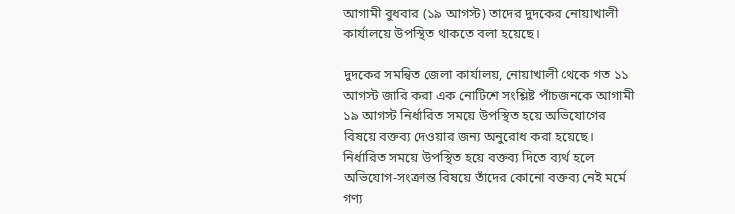আগামী বুধবার (১৯ আগস্ট) তাদের দুদকের নোয়াখালী কার্যালয়ে উপস্থিত থাকতে বলা হয়েছে।

দুদকের সমন্বিত জেলা কার্যালয়, নোয়াখালী থেকে গত ১১ আগস্ট জারি করা এক নোটিশে সংশ্লিষ্ট পাঁচজনকে আগামী ১৯ আগস্ট নির্ধারিত সময়ে উপস্থিত হয়ে অভিযোগের বিষয়ে বক্তব্য দেওয়ার জন্য অনুরোধ করা হয়েছে। নির্ধারিত সময়ে উপস্থিত হয়ে বক্তব্য দিতে ব্যর্থ হলে অভিযোগ-সংক্রান্ত বিষয়ে তাঁদের কোনো বক্তব্য নেই মর্মে গণ্য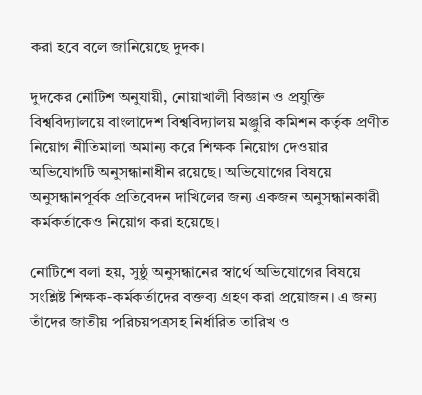করা হবে বলে জানিয়েছে দুদক।

দুদকের নোটিশ অনুযায়ী, নোয়াখালী বিজ্ঞান ও প্রযুক্তি বিশ্ববিদ্যালয়ে বাংলাদেশ বিশ্ববিদ্যালয় মঞ্জুরি কমিশন কর্তৃক প্রণীত নিয়োগ নীতিমালা অমান্য করে শিক্ষক নিয়োগ দেওয়ার অভিযোগটি অনুসন্ধানাধীন রয়েছে। অভিযোগের বিষয়ে অনুসন্ধানপূর্বক প্রতিবেদন দাখিলের জন্য একজন অনুসন্ধানকারী কর্মকর্তাকেও নিয়োগ করা হয়েছে।

নোটিশে বলা হয়, সুষ্ঠু অনুসন্ধানের স্বার্থে অভিযোগের বিষয়ে সংশ্লিষ্ট শিক্ষক-কর্মকর্তাদের বক্তব্য গ্রহণ করা প্রয়োজন। এ জন্য তাঁদের জাতীয় পরিচয়পত্রসহ নির্ধারিত তারিখ ও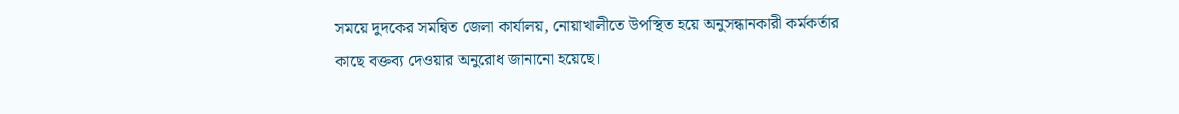সময়ে দুদকের সমন্বিত জেলা কার্যালয়, নোয়াখালীতে উপস্থিত হয়ে অনুসন্ধানকারী কর্মকর্তার কাছে বক্তব্য দেওয়ার অনুরোধ জানানো হয়েছে।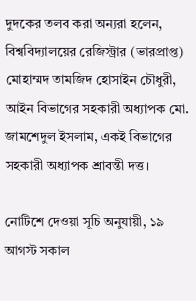দুদকের তলব করা অন্যরা হলেন, বিশ্ববিদ্যালয়ের রেজিস্ট্রার (ভারপ্রাপ্ত) মোহাম্মদ তামজিদ হোসাইন চৌধুরী, আইন বিভাগের সহকারী অধ্যাপক মো. জামশেদুল ইসলাম, একই বিভাগের সহকারী অধ্যাপক শ্রাবন্তী দত্ত।

নোটিশে দেওয়া সূচি অনুযায়ী, ১৯ আগস্ট সকাল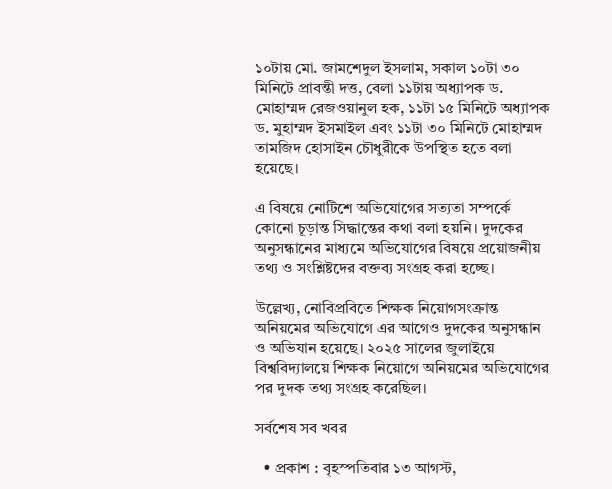১০টায় মো. জামশেদুল ইসলাম, সকাল ১০টা ৩০ মিনিটে প্রাবন্তী দত্ত, বেলা ১১টায় অধ্যাপক ড. মোহাম্মদ রেজওয়ানুল হক, ১১টা ১৫ মিনিটে অধ্যাপক ড. মুহাম্মদ ইসমাইল এবং ১১টা ৩০ মিনিটে মোহাম্মদ তামজিদ হোসাইন চৌধুরীকে উপস্থিত হতে বলা হয়েছে।

এ বিষয়ে নোটিশে অভিযোগের সত্যতা সম্পর্কে কোনো চূড়ান্ত সিদ্ধান্তের কথা বলা হয়নি। দুদকের অনুসন্ধানের মাধ্যমে অভিযোগের বিষয়ে প্রয়োজনীয় তথ্য ও সংশ্লিষ্টদের বক্তব্য সংগ্রহ করা হচ্ছে।

উল্লেখ্য, নোবিপ্রবিতে শিক্ষক নিয়োগসংক্রান্ত অনিয়মের অভিযোগে এর আগেও দুদকের অনুসন্ধান ও অভিযান হয়েছে। ২০২৫ সালের জুলাইয়ে বিশ্ববিদ্যালয়ে শিক্ষক নিয়োগে অনিয়মের অভিযোগের পর দুদক তথ্য সংগ্রহ করেছিল।

সর্বশেষ সব খবর

  • প্রকাশ : বৃহস্পতিবার ১৩ আগস্ট,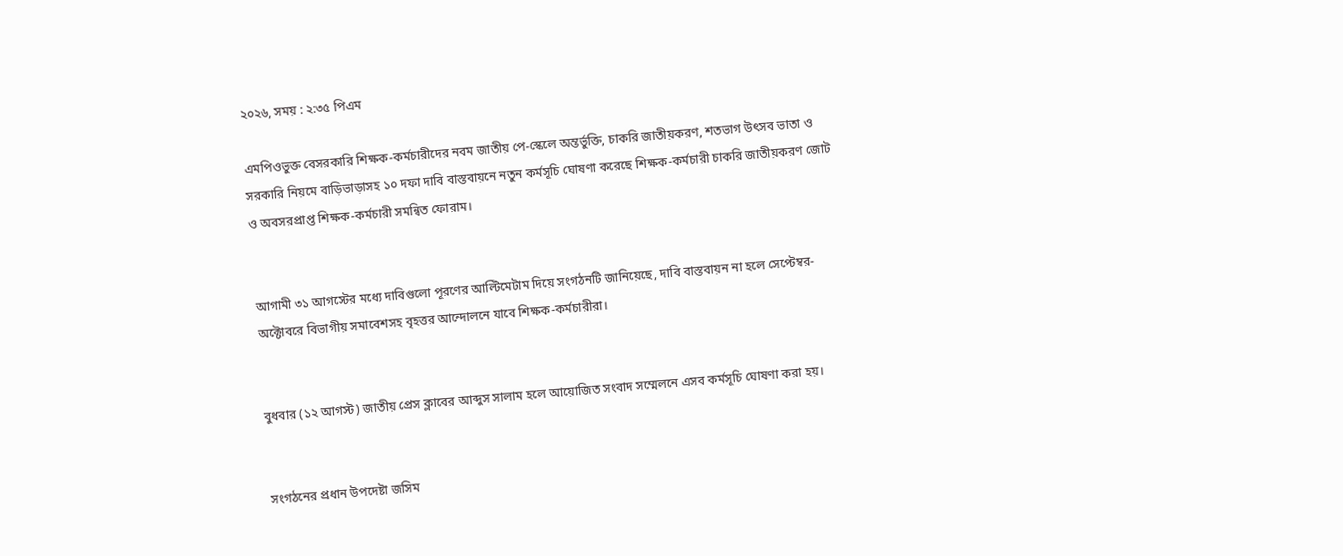২০২৬, সময় : ২:৩৫ পিএম

এমপিওভুক্ত বেসরকারি শিক্ষক-কর্মচারীদের নবম জাতীয় পে-স্কেলে অন্তর্ভুক্তি, চাকরি জাতীয়করণ, শতভাগ উৎসব ভাতা ও সরকারি নিয়মে বাড়িভাড়াসহ ১০ দফা দাবি বাস্তবায়নে নতুন কর্মসূচি ঘোষণা করেছে শিক্ষক-কর্মচারী চাকরি জাতীয়করণ জোট ও অবসরপ্রাপ্ত শিক্ষক-কর্মচারী সমন্বিত ফোরাম।


আগামী ৩১ আগস্টের মধ্যে দাবিগুলো পূরণের আল্টিমেটাম দিয়ে সংগঠনটি জানিয়েছে, দাবি বাস্তবায়ন না হলে সেপ্টেম্বর-অক্টোবরে বিভাগীয় সমাবেশসহ বৃহত্তর আন্দোলনে যাবে শিক্ষক-কর্মচারীরা।


বুধবার (১২ আগস্ট) জাতীয় প্রেস ক্লাবের আব্দুস সালাম হলে আয়োজিত সংবাদ সম্মেলনে এসব কর্মসূচি ঘোষণা করা হয়।


সংগঠনের প্রধান উপদেষ্টা জসিম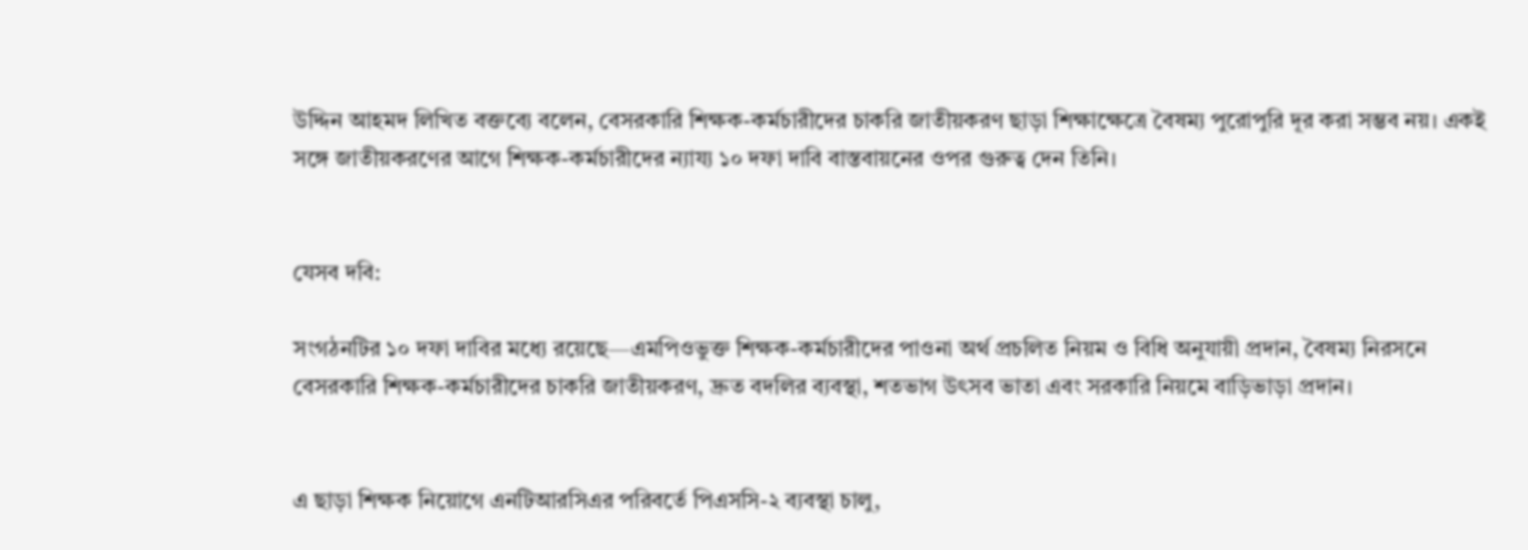উদ্দিন আহমদ লিখিত বক্তব্যে বলেন, বেসরকারি শিক্ষক-কর্মচারীদের চাকরি জাতীয়করণ ছাড়া শিক্ষাক্ষেত্রে বৈষম্য পুরোপুরি দূর করা সম্ভব নয়। একই সঙ্গে জাতীয়করণের আগে শিক্ষক-কর্মচারীদের ন্যায্য ১০ দফা দাবি বাস্তবায়নের ওপর গুরুত্ব দেন তিনি।


যেসব দবি:

সংগঠনটির ১০ দফা দাবির মধ্যে রয়েছে—এমপিওভুক্ত শিক্ষক-কর্মচারীদের পাওনা অর্থ প্রচলিত নিয়ম ও বিধি অনুযায়ী প্রদান, বৈষম্য নিরসনে বেসরকারি শিক্ষক-কর্মচারীদের চাকরি জাতীয়করণ, দ্রুত বদলির ব্যবস্থা, শতভাগ উৎসব ভাতা এবং সরকারি নিয়মে বাড়িভাড়া প্রদান।


এ ছাড়া শিক্ষক নিয়োগে এনটিআরসিএর পরিবর্তে পিএসসি-২ ব্যবস্থা চালু,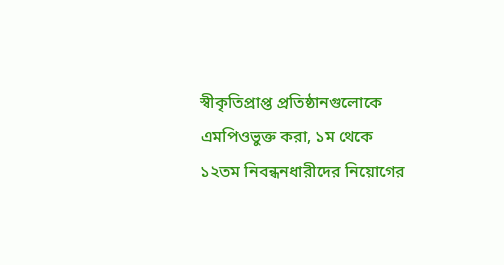স্বীকৃতিপ্রাপ্ত প্রতিষ্ঠানগুলোকে এমপিওভুক্ত করা, ১ম থেকে ১২তম নিবন্ধনধারীদের নিয়োগের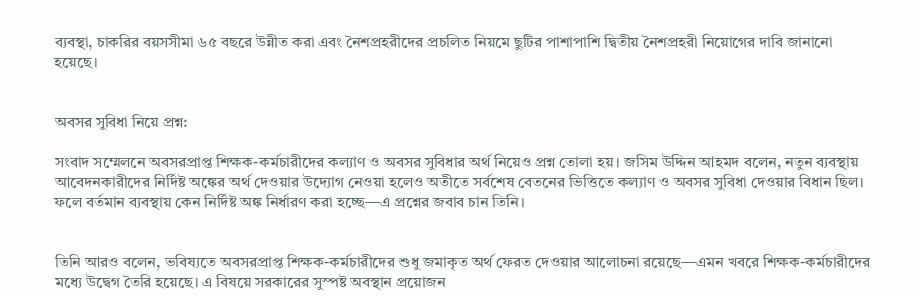ব্যবস্থা, চাকরির বয়সসীমা ৬৫ বছরে উন্নীত করা এবং নৈশপ্রহরীদের প্রচলিত নিয়মে ছুটির পাশাপাশি দ্বিতীয় নৈশপ্রহরী নিয়োগের দাবি জানানো হয়েছে।


অবসর সুবিধা নিয়ে প্রশ্ন:

সংবাদ সম্মেলনে অবসরপ্রাপ্ত শিক্ষক-কর্মচারীদের কল্যাণ ও অবসর সুবিধার অর্থ নিয়েও প্রশ্ন তোলা হয়। জসিম উদ্দিন আহমদ বলেন, নতুন ব্যবস্থায় আবেদনকারীদের নির্দিষ্ট অঙ্কের অর্থ দেওয়ার উদ্যোগ নেওয়া হলেও অতীতে সর্বশেষ বেতনের ভিত্তিতে কল্যাণ ও অবসর সুবিধা দেওয়ার বিধান ছিল। ফলে বর্তমান ব্যবস্থায় কেন নির্দিষ্ট অঙ্ক নির্ধারণ করা হচ্ছে—এ প্রশ্নের জবাব চান তিনি।


তিনি আরও বলেন, ভবিষ্যতে অবসরপ্রাপ্ত শিক্ষক-কর্মচারীদের শুধু জমাকৃত অর্থ ফেরত দেওয়ার আলোচনা রয়েছে—এমন খবরে শিক্ষক-কর্মচারীদের মধ্যে উদ্বেগ তৈরি হয়েছে। এ বিষয়ে সরকারের সুস্পষ্ট অবস্থান প্রয়োজন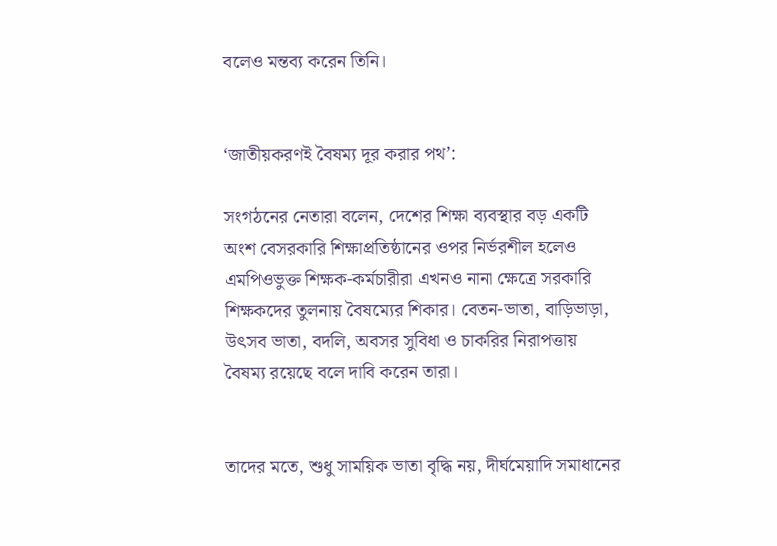বলেও মন্তব্য করেন তিনি।


‘জাতীয়করণই বৈষম্য দূর করার পথ’:

সংগঠনের নেতারা বলেন, দেশের শিক্ষা ব্যবস্থার বড় একটি অংশ বেসরকারি শিক্ষাপ্রতিষ্ঠানের ওপর নির্ভরশীল হলেও এমপিওভুক্ত শিক্ষক-কর্মচারীরা এখনও নানা ক্ষেত্রে সরকারি শিক্ষকদের তুলনায় বৈষম্যের শিকার। বেতন-ভাতা, বাড়িভাড়া, উৎসব ভাতা, বদলি, অবসর সুবিধা ও চাকরির নিরাপত্তায় বৈষম্য রয়েছে বলে দাবি করেন তারা।


তাদের মতে, শুধু সাময়িক ভাতা বৃদ্ধি নয়, দীর্ঘমেয়াদি সমাধানের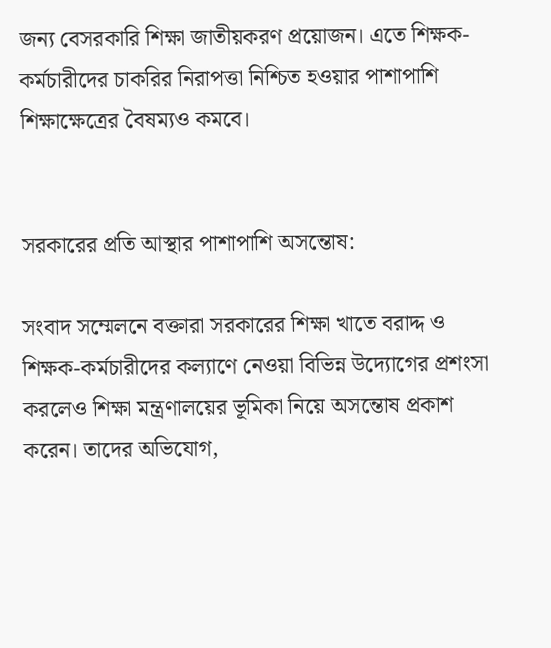জন্য বেসরকারি শিক্ষা জাতীয়করণ প্রয়োজন। এতে শিক্ষক-কর্মচারীদের চাকরির নিরাপত্তা নিশ্চিত হওয়ার পাশাপাশি শিক্ষাক্ষেত্রের বৈষম্যও কমবে।


সরকারের প্রতি আস্থার পাশাপাশি অসন্তোষ:

সংবাদ সম্মেলনে বক্তারা সরকারের শিক্ষা খাতে বরাদ্দ ও শিক্ষক-কর্মচারীদের কল্যাণে নেওয়া বিভিন্ন উদ্যোগের প্রশংসা করলেও শিক্ষা মন্ত্রণালয়ের ভূমিকা নিয়ে অসন্তোষ প্রকাশ করেন। তাদের অভিযোগ,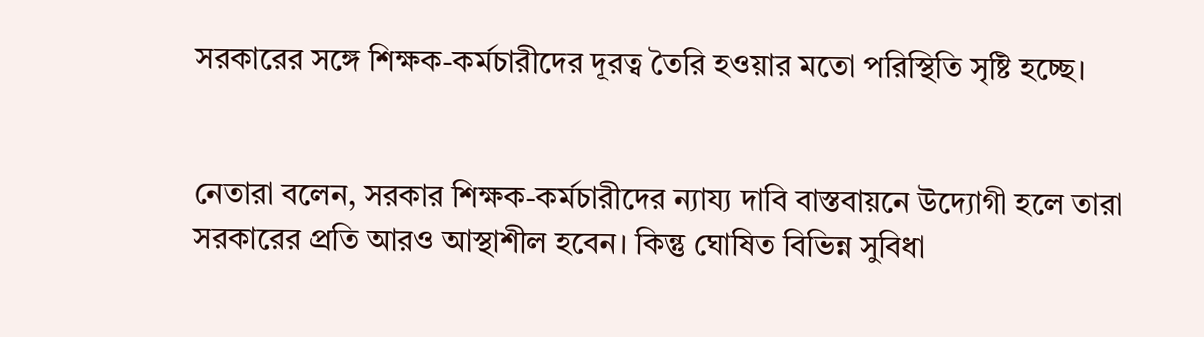সরকারের সঙ্গে শিক্ষক-কর্মচারীদের দূরত্ব তৈরি হওয়ার মতো পরিস্থিতি সৃষ্টি হচ্ছে।


নেতারা বলেন, সরকার শিক্ষক-কর্মচারীদের ন্যায্য দাবি বাস্তবায়নে উদ্যোগী হলে তারা সরকারের প্রতি আরও আস্থাশীল হবেন। কিন্তু ঘোষিত বিভিন্ন সুবিধা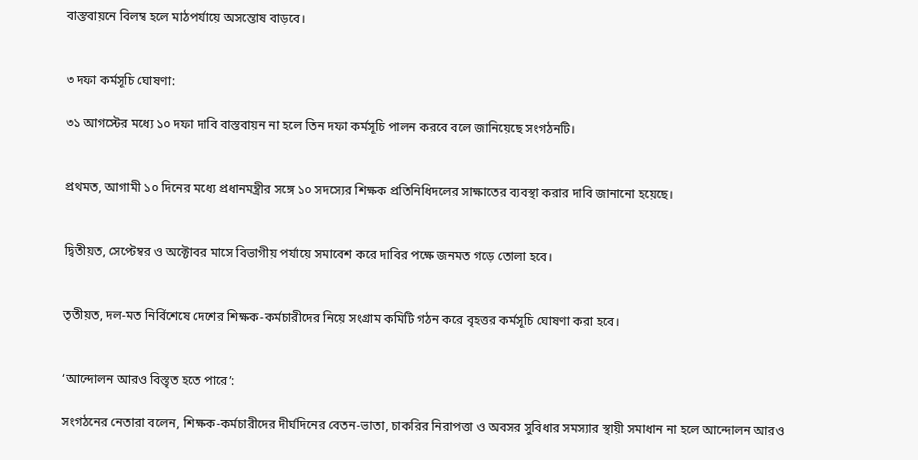বাস্তবায়নে বিলম্ব হলে মাঠপর্যায়ে অসন্তোষ বাড়বে।


৩ দফা কর্মসূচি ঘোষণা:

৩১ আগস্টের মধ্যে ১০ দফা দাবি বাস্তবায়ন না হলে তিন দফা কর্মসূচি পালন করবে বলে জানিয়েছে সংগঠনটি।


প্রথমত, আগামী ১০ দিনের মধ্যে প্রধানমন্ত্রীর সঙ্গে ১০ সদস্যের শিক্ষক প্রতিনিধিদলের সাক্ষাতের ব্যবস্থা করার দাবি জানানো হয়েছে।


দ্বিতীয়ত, সেপ্টেম্বর ও অক্টোবর মাসে বিভাগীয় পর্যায়ে সমাবেশ করে দাবির পক্ষে জনমত গড়ে তোলা হবে।


তৃতীয়ত, দল-মত নির্বিশেষে দেশের শিক্ষক-কর্মচারীদের নিয়ে সংগ্রাম কমিটি গঠন করে বৃহত্তর কর্মসূচি ঘোষণা করা হবে।


‘আন্দোলন আরও বিস্তৃত হতে পারে’:

সংগঠনের নেতারা বলেন, শিক্ষক-কর্মচারীদের দীর্ঘদিনের বেতন-ভাতা, চাকরির নিরাপত্তা ও অবসর সুবিধার সমস্যার স্থায়ী সমাধান না হলে আন্দোলন আরও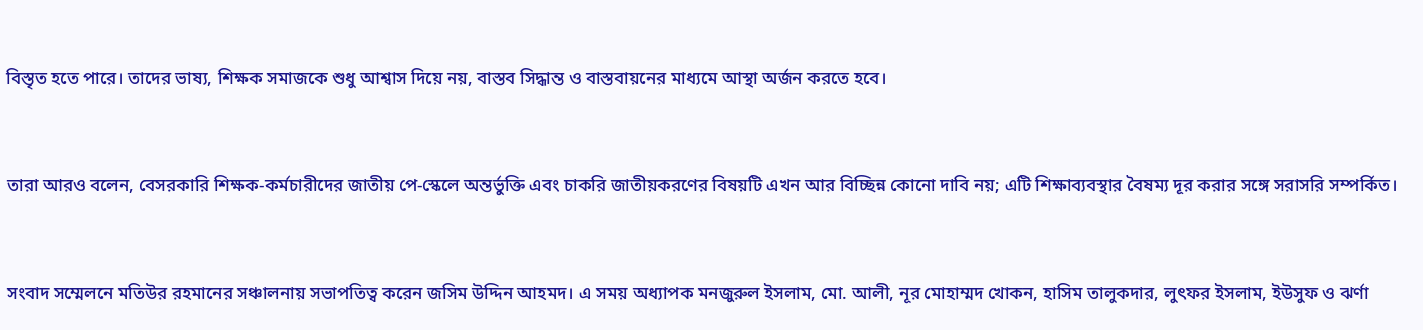বিস্তৃত হতে পারে। তাদের ভাষ্য, শিক্ষক সমাজকে শুধু আশ্বাস দিয়ে নয়, বাস্তব সিদ্ধান্ত ও বাস্তবায়নের মাধ্যমে আস্থা অর্জন করতে হবে।


তারা আরও বলেন, বেসরকারি শিক্ষক-কর্মচারীদের জাতীয় পে-স্কেলে অন্তর্ভুক্তি এবং চাকরি জাতীয়করণের বিষয়টি এখন আর বিচ্ছিন্ন কোনো দাবি নয়; এটি শিক্ষাব্যবস্থার বৈষম্য দূর করার সঙ্গে সরাসরি সম্পর্কিত।


সংবাদ সম্মেলনে মতিউর রহমানের সঞ্চালনায় সভাপতিত্ব করেন জসিম উদ্দিন আহমদ। এ সময় অধ্যাপক মনজুরুল ইসলাম, মো. আলী, নূর মোহাম্মদ খোকন, হাসিম তালুকদার, লুৎফর ইসলাম, ইউসুফ ও ঝর্ণা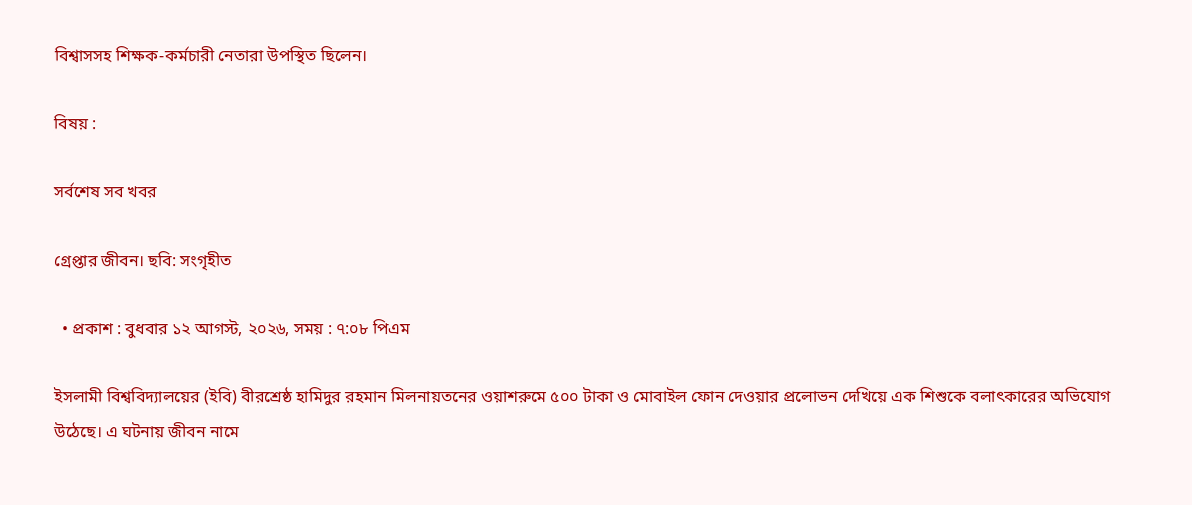বিশ্বাসসহ শিক্ষক-কর্মচারী নেতারা উপস্থিত ছিলেন।

বিষয় :

সর্বশেষ সব খবর

গ্রেপ্তার জীবন। ছবি: সংগৃহীত

  • প্রকাশ : বুধবার ১২ আগস্ট, ২০২৬, সময় : ৭:০৮ পিএম

ইসলামী বিশ্ববিদ্যালয়ের (ইবি) বীরশ্রেষ্ঠ হামিদুর রহমান মিলনায়তনের ওয়াশরুমে ৫০০ টাকা ও মোবাইল ফোন দেওয়ার প্রলোভন দেখিয়ে এক শিশুকে বলাৎকারের অভিযোগ উঠেছে। এ ঘটনায় জীবন নামে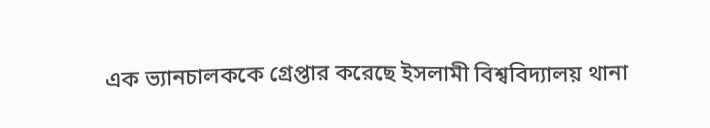এক ভ্যানচালককে গ্রেপ্তার করেছে ইসলামী বিশ্ববিদ্যালয় থানা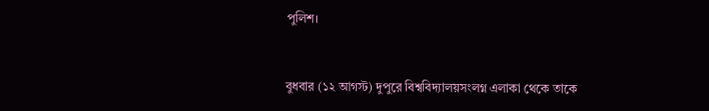পুলিশ।


বুধবার (১২ আগস্ট) দুপুরে বিশ্ববিদ্যালয়সংলগ্ন এলাকা থেকে তাকে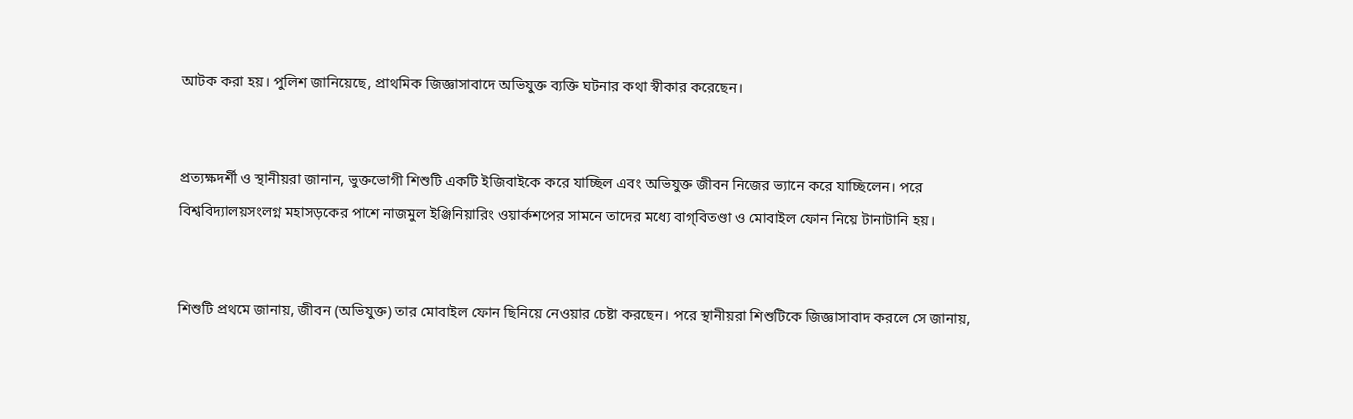আটক করা হয়। পুলিশ জানিয়েছে, প্রাথমিক জিজ্ঞাসাবাদে অভিযুক্ত ব্যক্তি ঘটনার কথা স্বীকার করেছেন।


প্রত্যক্ষদর্শী ও স্থানীয়রা জানান, ভুক্তভোগী শিশুটি একটি ইজিবাইকে করে যাচ্ছিল এবং অভিযুক্ত জীবন নিজের ভ্যানে করে যাচ্ছিলেন। পরে বিশ্ববিদ্যালয়সংলগ্ন মহাসড়কের পাশে নাজমুল ইঞ্জিনিয়ারিং ওয়ার্কশপের সামনে তাদের মধ্যে বাগ্‌বিতণ্ডা ও মোবাইল ফোন নিয়ে টানাটানি হয়।


শিশুটি প্রথমে জানায়, জীবন (অভিযুক্ত) তার মোবাইল ফোন ছিনিয়ে নেওয়ার চেষ্টা করছেন। পরে স্থানীয়রা শিশুটিকে জিজ্ঞাসাবাদ করলে সে জানায়,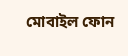মোবাইল ফোন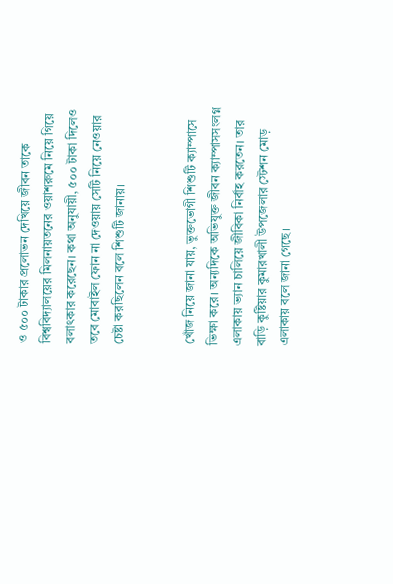ও ৫০০ টাকার প্রলোভন দেখিয়ে জীবন তাকে বিশ্ববিদ্যালয়ের মিলনায়তনের ওয়াশরুমে নিয়ে গিয়ে বলাৎকার করেছেন। কথা অনুযায়ী, ৫০০ টাকা দিলেও তবে মোবাইল ফোন না দেওয়ায় সেটি নিয়ে নেওয়ার চেষ্টা করছিলেন বলে শিশুটি জানায়।


খোঁজ নিয়ে জানা যায়, ভুক্তভোগী শিশুটি ক্যাম্পাসে ভিক্ষা করে। অন্যদিকে অভিযুক্ত জীবন ক্যাম্পাসসংলগ্ন এলাকায় ভ্যান চালিয়ে জীবিকা নির্বাহ করতেন। তার বাড়ি কুষ্টিয়ার কুমারখালী উপজেলার স্টেশন মোড় এলাকায় বলে জানা গেছে।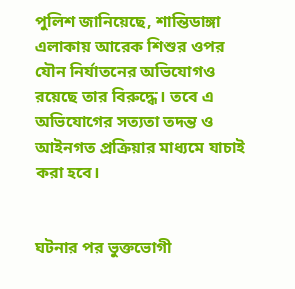পুলিশ জানিয়েছে, শান্তিডাঙ্গা এলাকায় আরেক শিশুর ওপর যৌন নির্যাতনের অভিযোগও রয়েছে তার বিরুদ্ধে। তবে এ অভিযোগের সত্যতা তদন্ত ও আইনগত প্রক্রিয়ার মাধ্যমে যাচাই করা হবে।


ঘটনার পর ভুক্তভোগী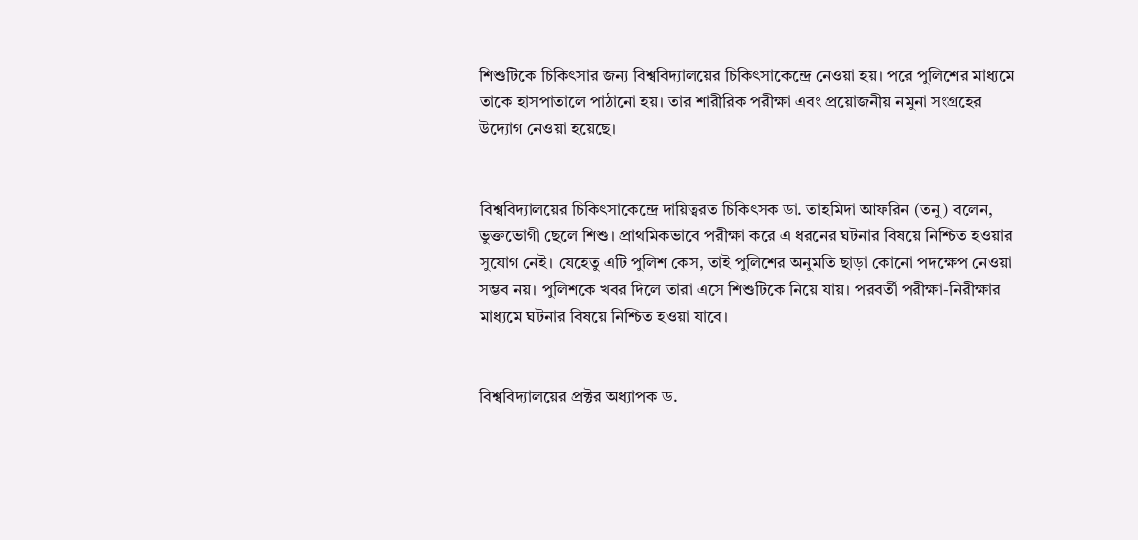শিশুটিকে চিকিৎসার জন্য বিশ্ববিদ্যালয়ের চিকিৎসাকেন্দ্রে নেওয়া হয়। পরে পুলিশের মাধ্যমে তাকে হাসপাতালে পাঠানো হয়। তার শারীরিক পরীক্ষা এবং প্রয়োজনীয় নমুনা সংগ্রহের উদ্যোগ নেওয়া হয়েছে।


বিশ্ববিদ্যালয়ের চিকিৎসাকেন্দ্রে দায়িত্বরত চিকিৎসক ডা. তাহমিদা আফরিন (তনু) বলেন, ভুক্তভোগী ছেলে শিশু। প্রাথমিকভাবে পরীক্ষা করে এ ধরনের ঘটনার বিষয়ে নিশ্চিত হওয়ার সুযোগ নেই। যেহেতু এটি পুলিশ কেস, তাই পুলিশের অনুমতি ছাড়া কোনো পদক্ষেপ নেওয়া সম্ভব নয়। পুলিশকে খবর দিলে তারা এসে শিশুটিকে নিয়ে যায়। পরবর্তী পরীক্ষা-নিরীক্ষার মাধ্যমে ঘটনার বিষয়ে নিশ্চিত হওয়া যাবে।


বিশ্ববিদ্যালয়ের প্রক্টর অধ্যাপক ড.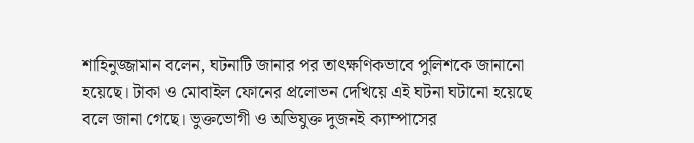শাহিনুজ্জামান বলেন, ঘটনাটি জানার পর তাৎক্ষণিকভাবে পুলিশকে জানানো হয়েছে। টাকা ও মোবাইল ফোনের প্রলোভন দেখিয়ে এই ঘটনা ঘটানো হয়েছে বলে জানা গেছে। ভুক্তভোগী ও অভিযুক্ত দুজনই ক্যাম্পাসের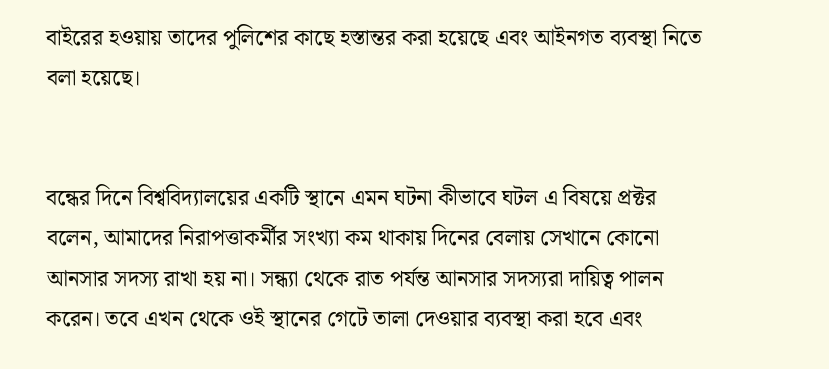বাইরের হওয়ায় তাদের পুলিশের কাছে হস্তান্তর করা হয়েছে এবং আইনগত ব্যবস্থা নিতে বলা হয়েছে।


বন্ধের দিনে বিশ্ববিদ্যালয়ের একটি স্থানে এমন ঘটনা কীভাবে ঘটল এ বিষয়ে প্রক্টর বলেন, আমাদের নিরাপত্তাকর্মীর সংখ্যা কম থাকায় দিনের বেলায় সেখানে কোনো আনসার সদস্য রাখা হয় না। সন্ধ্যা থেকে রাত পর্যন্ত আনসার সদস্যরা দায়িত্ব পালন করেন। তবে এখন থেকে ওই স্থানের গেটে তালা দেওয়ার ব্যবস্থা করা হবে এবং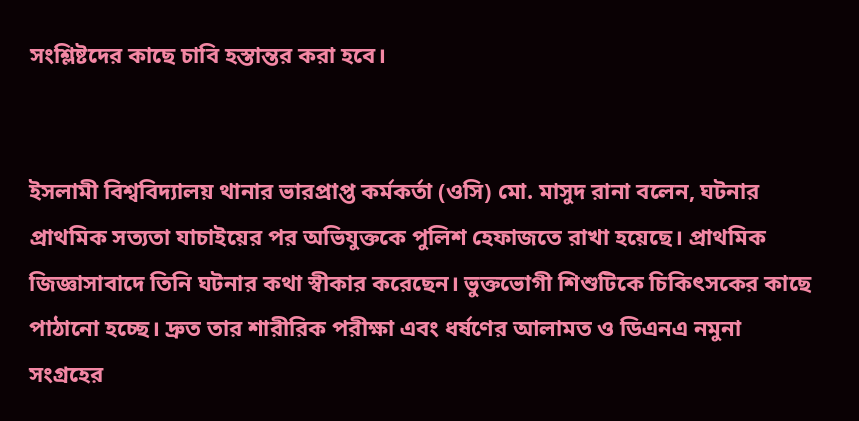সংশ্লিষ্টদের কাছে চাবি হস্তান্তর করা হবে।


ইসলামী বিশ্ববিদ্যালয় থানার ভারপ্রাপ্ত কর্মকর্তা (ওসি) মো. মাসুদ রানা বলেন, ঘটনার প্রাথমিক সত্যতা যাচাইয়ের পর অভিযুক্তকে পুলিশ হেফাজতে রাখা হয়েছে। প্রাথমিক জিজ্ঞাসাবাদে তিনি ঘটনার কথা স্বীকার করেছেন। ভুক্তভোগী শিশুটিকে চিকিৎসকের কাছে পাঠানো হচ্ছে। দ্রুত তার শারীরিক পরীক্ষা এবং ধর্ষণের আলামত ও ডিএনএ নমুনা সংগ্রহের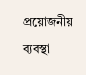প্রয়োজনীয় ব্যবস্থা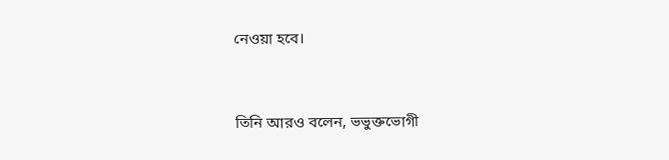নেওয়া হবে।


তিনি আরও বলেন, ভভুক্তভোগী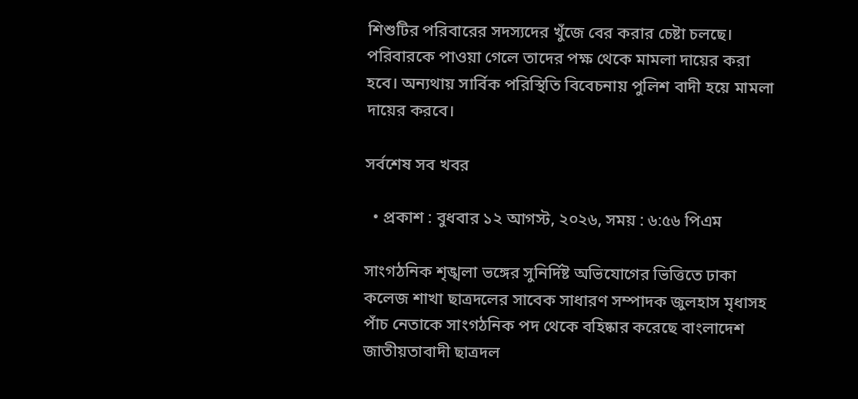শিশুটির পরিবারের সদস্যদের খুঁজে বের করার চেষ্টা চলছে। পরিবারকে পাওয়া গেলে তাদের পক্ষ থেকে মামলা দায়ের করা হবে। অন্যথায় সার্বিক পরিস্থিতি বিবেচনায় পুলিশ বাদী হয়ে মামলা দায়ের করবে।

সর্বশেষ সব খবর

  • প্রকাশ : বুধবার ১২ আগস্ট, ২০২৬, সময় : ৬:৫৬ পিএম

সাংগঠনিক শৃঙ্খলা ভঙ্গের সুনির্দিষ্ট অভিযোগের ভিত্তিতে ঢাকা কলেজ শাখা ছাত্রদলের সাবেক সাধারণ সম্পাদক জুলহাস মৃধাসহ পাঁচ নেতাকে সাংগঠনিক পদ থেকে বহিষ্কার করেছে বাংলাদেশ জাতীয়তাবাদী ছাত্রদল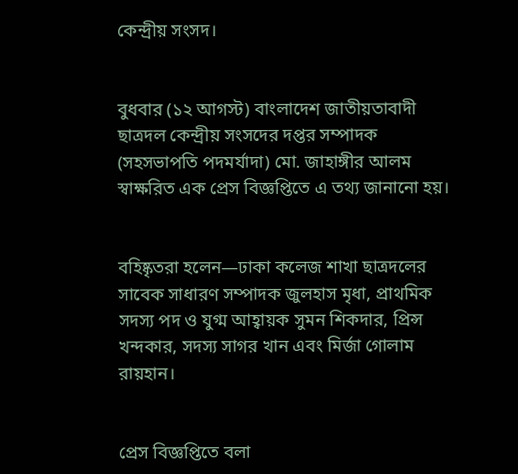কেন্দ্রীয় সংসদ।


বুধবার (১২ আগস্ট) বাংলাদেশ জাতীয়তাবাদী ছাত্রদল কেন্দ্রীয় সংসদের দপ্তর সম্পাদক (সহসভাপতি পদমর্যাদা) মো. জাহাঙ্গীর আলম স্বাক্ষরিত এক প্রেস বিজ্ঞপ্তিতে এ তথ্য জানানো হয়।


বহিষ্কৃতরা হলেন—ঢাকা কলেজ শাখা ছাত্রদলের সাবেক সাধারণ সম্পাদক জুলহাস মৃধা, প্রাথমিক সদস্য পদ ও যুগ্ম আহ্বায়ক সুমন শিকদার, প্রিন্স খন্দকার, সদস্য সাগর খান এবং মির্জা গোলাম রায়হান।


প্রেস বিজ্ঞপ্তিতে বলা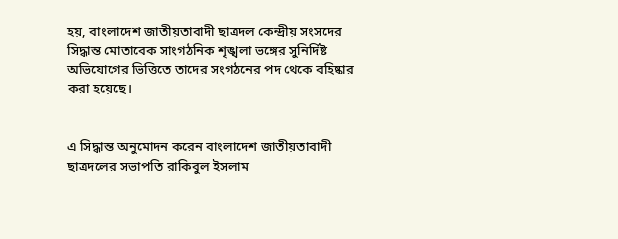হয়, বাংলাদেশ জাতীয়তাবাদী ছাত্রদল কেন্দ্রীয় সংসদের সিদ্ধান্ত মোতাবেক সাংগঠনিক শৃঙ্খলা ভঙ্গের সুনির্দিষ্ট অভিযোগের ভিত্তিতে তাদের সংগঠনের পদ থেকে বহিষ্কার করা হয়েছে।


এ সিদ্ধান্ত অনুমোদন করেন বাংলাদেশ জাতীয়তাবাদী ছাত্রদলের সভাপতি রাকিবুল ইসলাম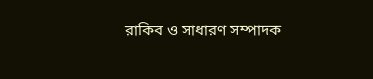রাকিব ও সাধারণ সম্পাদক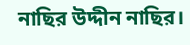নাছির উদ্দীন নাছির।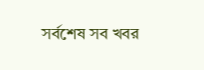সর্বশেষ সব খবর